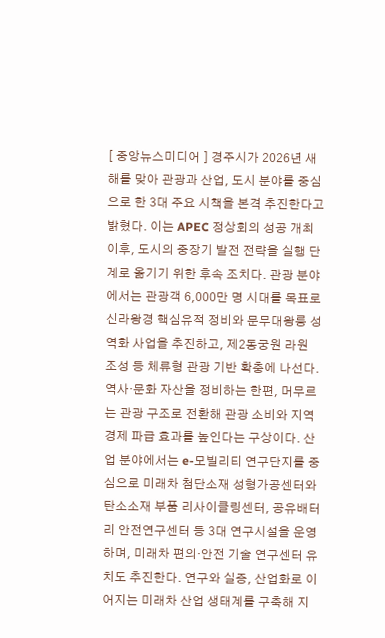[ 중앙뉴스미디어 ] 경주시가 2026년 새해를 맞아 관광과 산업, 도시 분야를 중심으로 한 3대 주요 시책을 본격 추진한다고 밝혔다. 이는 APEC 정상회의 성공 개최 이후, 도시의 중장기 발전 전략을 실행 단계로 옮기기 위한 후속 조치다. 관광 분야에서는 관광객 6,000만 명 시대를 목표로 신라왕경 핵심유적 정비와 문무대왕릉 성역화 사업을 추진하고, 제2동궁원 라원 조성 등 체류형 관광 기반 확충에 나선다. 역사·문화 자산을 정비하는 한편, 머무르는 관광 구조로 전환해 관광 소비와 지역 경제 파급 효과를 높인다는 구상이다. 산업 분야에서는 e-모빌리티 연구단지를 중심으로 미래차 첨단소재 성형가공센터와 탄소소재 부품 리사이클링센터, 공유배터리 안전연구센터 등 3대 연구시설을 운영하며, 미래차 편의·안전 기술 연구센터 유치도 추진한다. 연구와 실증, 산업화로 이어지는 미래차 산업 생태계를 구축해 지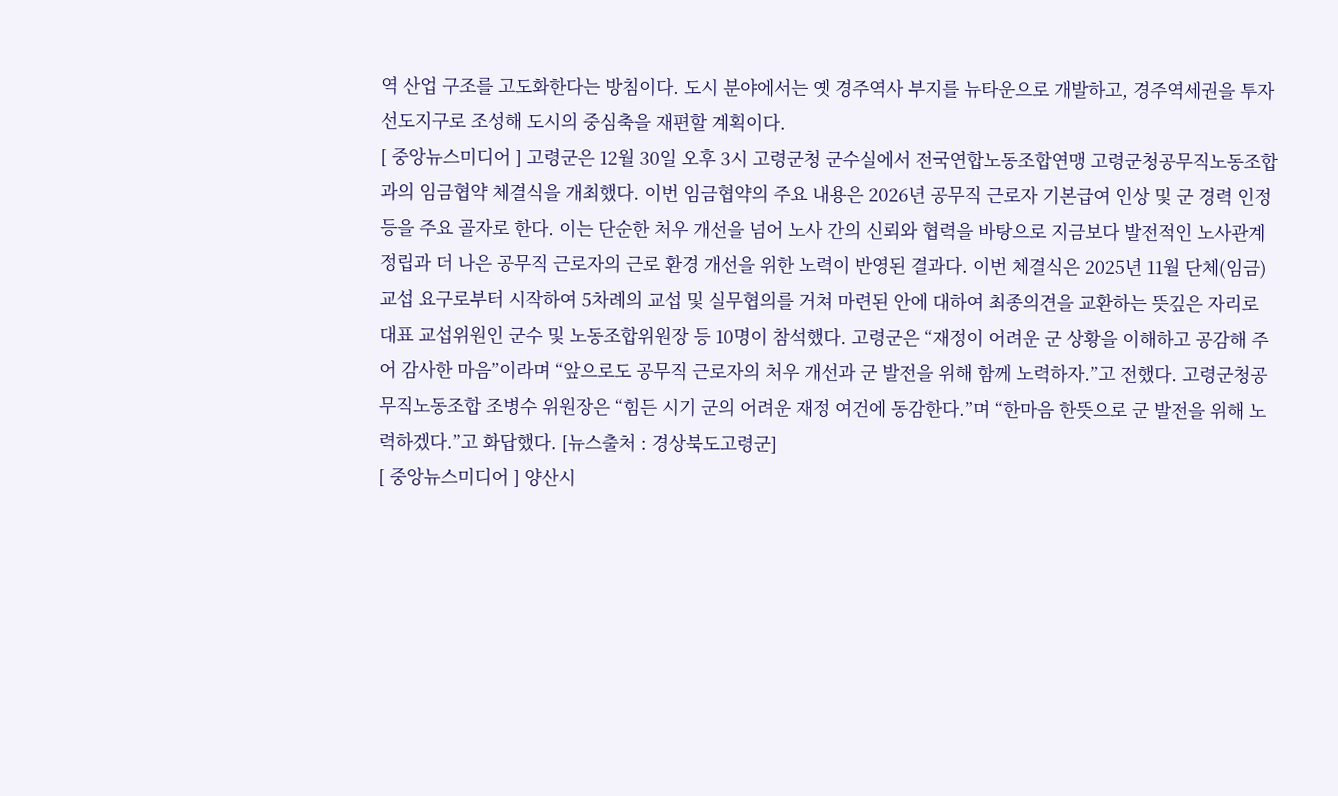역 산업 구조를 고도화한다는 방침이다. 도시 분야에서는 옛 경주역사 부지를 뉴타운으로 개발하고, 경주역세권을 투자선도지구로 조성해 도시의 중심축을 재편할 계획이다.
[ 중앙뉴스미디어 ] 고령군은 12월 30일 오후 3시 고령군청 군수실에서 전국연합노동조합연맹 고령군청공무직노동조합과의 임금협약 체결식을 개최했다. 이번 임금협약의 주요 내용은 2026년 공무직 근로자 기본급여 인상 및 군 경력 인정 등을 주요 골자로 한다. 이는 단순한 처우 개선을 넘어 노사 간의 신뢰와 협력을 바탕으로 지금보다 발전적인 노사관계 정립과 더 나은 공무직 근로자의 근로 환경 개선을 위한 노력이 반영된 결과다. 이번 체결식은 2025년 11월 단체(임금)교섭 요구로부터 시작하여 5차례의 교섭 및 실무협의를 거쳐 마련된 안에 대하여 최종의견을 교환하는 뜻깊은 자리로 대표 교섭위원인 군수 및 노동조합위원장 등 10명이 참석했다. 고령군은 “재정이 어려운 군 상황을 이해하고 공감해 주어 감사한 마음”이라며 “앞으로도 공무직 근로자의 처우 개선과 군 발전을 위해 함께 노력하자.”고 전했다. 고령군청공무직노동조합 조병수 위원장은 “힘든 시기 군의 어려운 재정 여건에 동감한다.”며 “한마음 한뜻으로 군 발전을 위해 노력하겠다.”고 화답했다. [뉴스출처 : 경상북도고령군]
[ 중앙뉴스미디어 ] 양산시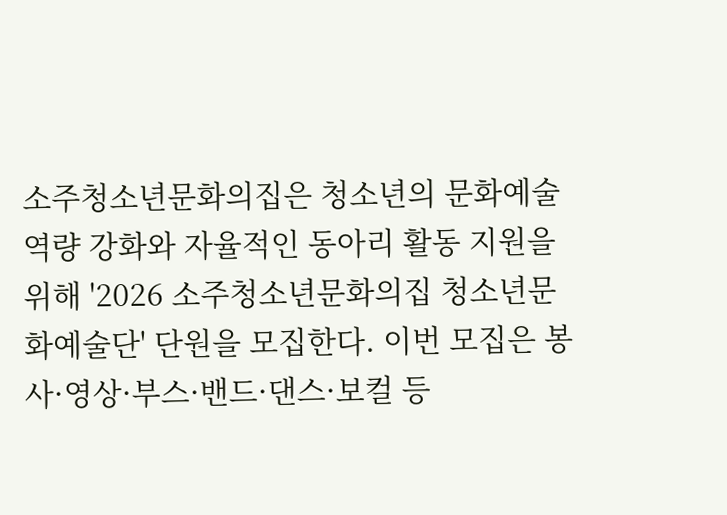소주청소년문화의집은 청소년의 문화예술 역량 강화와 자율적인 동아리 활동 지원을 위해 '2026 소주청소년문화의집 청소년문화예술단' 단원을 모집한다. 이번 모집은 봉사·영상·부스·밴드·댄스·보컬 등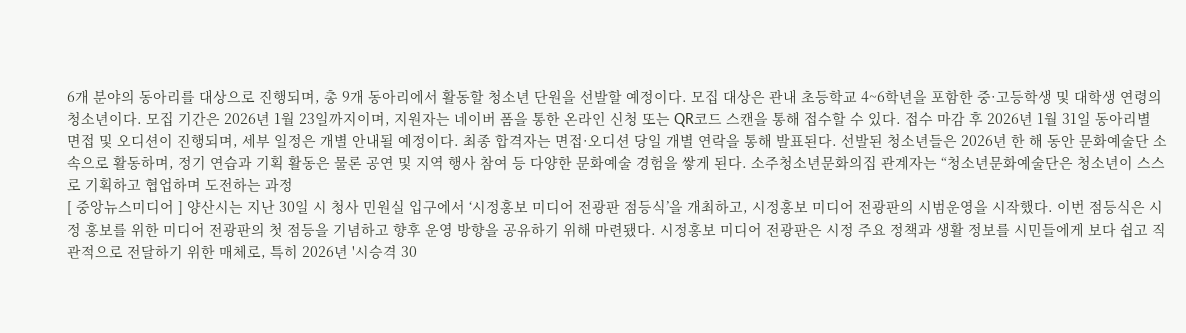6개 분야의 동아리를 대상으로 진행되며, 총 9개 동아리에서 활동할 청소년 단원을 선발할 예정이다. 모집 대상은 관내 초등학교 4~6학년을 포함한 중·고등학생 및 대학생 연령의 청소년이다. 모집 기간은 2026년 1월 23일까지이며, 지원자는 네이버 폼을 통한 온라인 신청 또는 QR코드 스캔을 통해 접수할 수 있다. 접수 마감 후 2026년 1월 31일 동아리별 면접 및 오디션이 진행되며, 세부 일정은 개별 안내될 예정이다. 최종 합격자는 면접·오디션 당일 개별 연락을 통해 발표된다. 선발된 청소년들은 2026년 한 해 동안 문화예술단 소속으로 활동하며, 정기 연습과 기획 활동은 물론 공연 및 지역 행사 참여 등 다양한 문화예술 경험을 쌓게 된다. 소주청소년문화의집 관계자는 “청소년문화예술단은 청소년이 스스로 기획하고 협업하며 도전하는 과정
[ 중앙뉴스미디어 ] 양산시는 지난 30일 시 청사 민원실 입구에서 ‘시정홍보 미디어 전광판 점등식’을 개최하고, 시정홍보 미디어 전광판의 시범운영을 시작했다. 이번 점등식은 시정 홍보를 위한 미디어 전광판의 첫 점등을 기념하고 향후 운영 방향을 공유하기 위해 마련됐다. 시정홍보 미디어 전광판은 시정 주요 정책과 생활 정보를 시민들에게 보다 쉽고 직관적으로 전달하기 위한 매체로, 특히 2026년 '시승격 30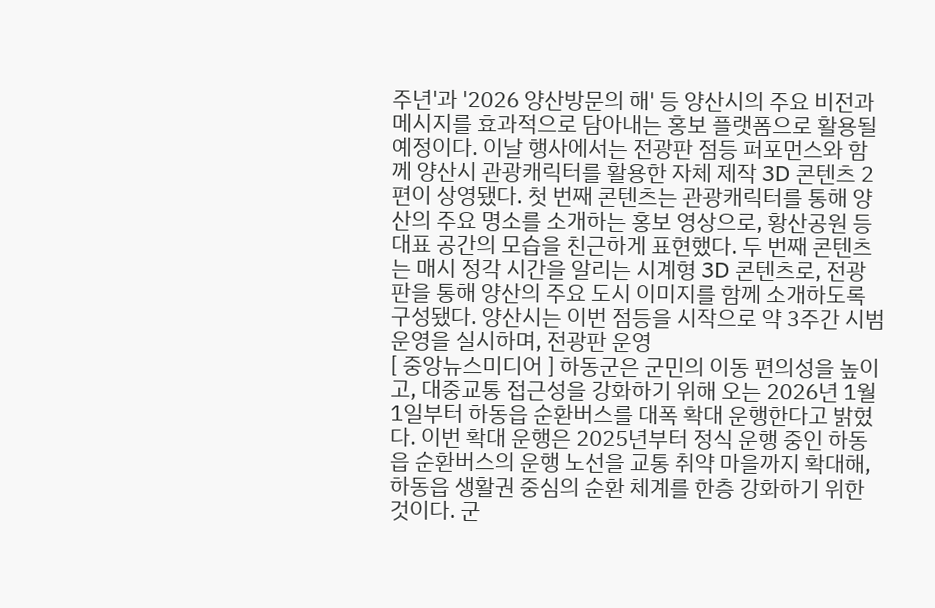주년'과 '2026 양산방문의 해' 등 양산시의 주요 비전과 메시지를 효과적으로 담아내는 홍보 플랫폼으로 활용될 예정이다. 이날 행사에서는 전광판 점등 퍼포먼스와 함께 양산시 관광캐릭터를 활용한 자체 제작 3D 콘텐츠 2편이 상영됐다. 첫 번째 콘텐츠는 관광캐릭터를 통해 양산의 주요 명소를 소개하는 홍보 영상으로, 황산공원 등 대표 공간의 모습을 친근하게 표현했다. 두 번째 콘텐츠는 매시 정각 시간을 알리는 시계형 3D 콘텐츠로, 전광판을 통해 양산의 주요 도시 이미지를 함께 소개하도록 구성됐다. 양산시는 이번 점등을 시작으로 약 3주간 시범운영을 실시하며, 전광판 운영
[ 중앙뉴스미디어 ] 하동군은 군민의 이동 편의성을 높이고, 대중교통 접근성을 강화하기 위해 오는 2026년 1월 1일부터 하동읍 순환버스를 대폭 확대 운행한다고 밝혔다. 이번 확대 운행은 2025년부터 정식 운행 중인 하동읍 순환버스의 운행 노선을 교통 취약 마을까지 확대해, 하동읍 생활권 중심의 순환 체계를 한층 강화하기 위한 것이다. 군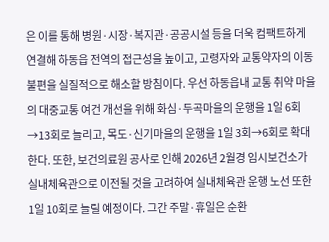은 이를 통해 병원·시장·복지관·공공시설 등을 더욱 컴팩트하게 연결해 하동읍 전역의 접근성을 높이고, 고령자와 교통약자의 이동 불편을 실질적으로 해소할 방침이다. 우선 하동읍내 교통 취약 마을의 대중교통 여건 개선을 위해 화심·두곡마을의 운행을 1일 6회→13회로 늘리고, 목도·신기마을의 운행을 1일 3회→6회로 확대한다. 또한, 보건의료원 공사로 인해 2026년 2월경 임시보건소가 실내체육관으로 이전될 것을 고려하여 실내체육관 운행 노선 또한 1일 10회로 늘릴 예정이다. 그간 주말·휴일은 순환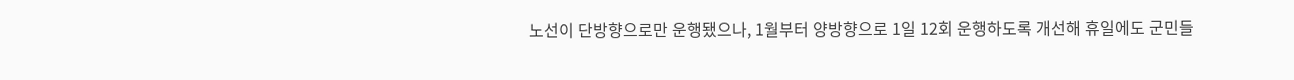노선이 단방향으로만 운행됐으나, 1월부터 양방향으로 1일 12회 운행하도록 개선해 휴일에도 군민들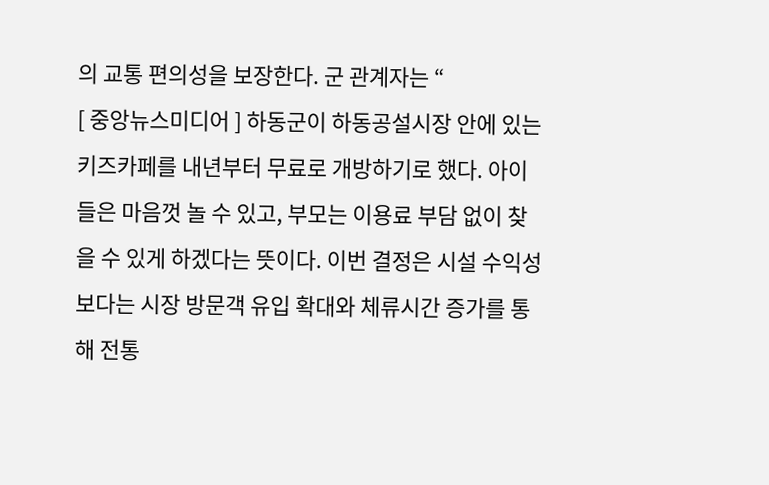의 교통 편의성을 보장한다. 군 관계자는 “
[ 중앙뉴스미디어 ] 하동군이 하동공설시장 안에 있는 키즈카페를 내년부터 무료로 개방하기로 했다. 아이들은 마음껏 놀 수 있고, 부모는 이용료 부담 없이 찾을 수 있게 하겠다는 뜻이다. 이번 결정은 시설 수익성보다는 시장 방문객 유입 확대와 체류시간 증가를 통해 전통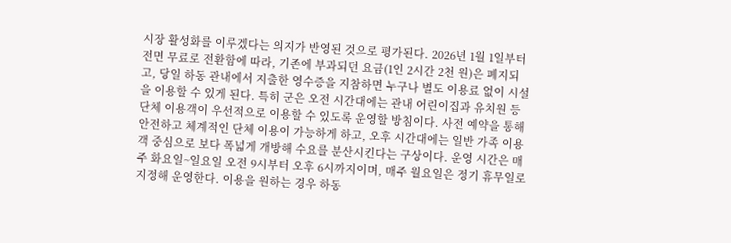시장 활성화를 이루겠다는 의지가 반영된 것으로 평가된다. 2026년 1월 1일부터 전면 무료로 전환함에 따라, 기존에 부과되던 요금(1인 2시간 2천 원)은 폐지되고, 당일 하동 관내에서 지출한 영수증을 지참하면 누구나 별도 이용료 없이 시설을 이용할 수 있게 된다. 특히 군은 오전 시간대에는 관내 어린이집과 유치원 등 단체 이용객이 우선적으로 이용할 수 있도록 운영할 방침이다. 사전 예약을 통해 안전하고 체계적인 단체 이용이 가능하게 하고, 오후 시간대에는 일반 가족 이용객 중심으로 보다 폭넓게 개방해 수요를 분산시킨다는 구상이다. 운영 시간은 매주 화요일~일요일 오전 9시부터 오후 6시까지이며, 매주 월요일은 정기 휴무일로 지정해 운영한다. 이용을 원하는 경우 하동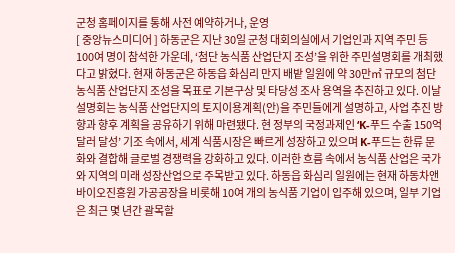군청 홈페이지를 통해 사전 예약하거나, 운영
[ 중앙뉴스미디어 ] 하동군은 지난 30일 군청 대회의실에서 기업인과 지역 주민 등 100여 명이 참석한 가운데, ‘첨단 농식품 산업단지 조성’을 위한 주민설명회를 개최했다고 밝혔다. 현재 하동군은 하동읍 화심리 만지 배밭 일원에 약 30만㎡ 규모의 첨단 농식품 산업단지 조성을 목표로 기본구상 및 타당성 조사 용역을 추진하고 있다. 이날 설명회는 농식품 산업단지의 토지이용계획(안)을 주민들에게 설명하고, 사업 추진 방향과 향후 계획을 공유하기 위해 마련됐다. 현 정부의 국정과제인 ‘K-푸드 수출 150억 달러 달성’ 기조 속에서, 세계 식품시장은 빠르게 성장하고 있으며 K-푸드는 한류 문화와 결합해 글로벌 경쟁력을 강화하고 있다. 이러한 흐름 속에서 농식품 산업은 국가와 지역의 미래 성장산업으로 주목받고 있다. 하동읍 화심리 일원에는 현재 하동차앤바이오진흥원 가공공장을 비롯해 10여 개의 농식품 기업이 입주해 있으며, 일부 기업은 최근 몇 년간 괄목할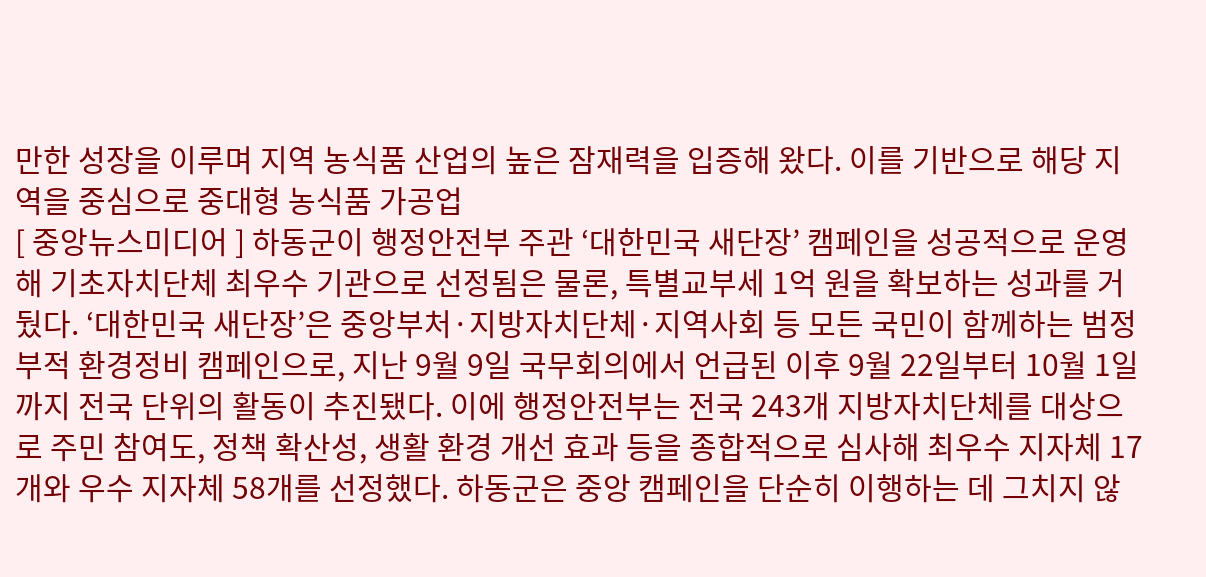만한 성장을 이루며 지역 농식품 산업의 높은 잠재력을 입증해 왔다. 이를 기반으로 해당 지역을 중심으로 중대형 농식품 가공업
[ 중앙뉴스미디어 ] 하동군이 행정안전부 주관 ‘대한민국 새단장’ 캠페인을 성공적으로 운영해 기초자치단체 최우수 기관으로 선정됨은 물론, 특별교부세 1억 원을 확보하는 성과를 거뒀다. ‘대한민국 새단장’은 중앙부처·지방자치단체·지역사회 등 모든 국민이 함께하는 범정부적 환경정비 캠페인으로, 지난 9월 9일 국무회의에서 언급된 이후 9월 22일부터 10월 1일까지 전국 단위의 활동이 추진됐다. 이에 행정안전부는 전국 243개 지방자치단체를 대상으로 주민 참여도, 정책 확산성, 생활 환경 개선 효과 등을 종합적으로 심사해 최우수 지자체 17개와 우수 지자체 58개를 선정했다. 하동군은 중앙 캠페인을 단순히 이행하는 데 그치지 않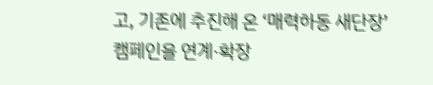고, 기존에 추진해 온 ‘매력하동 새단장’ 캠페인을 연계·확장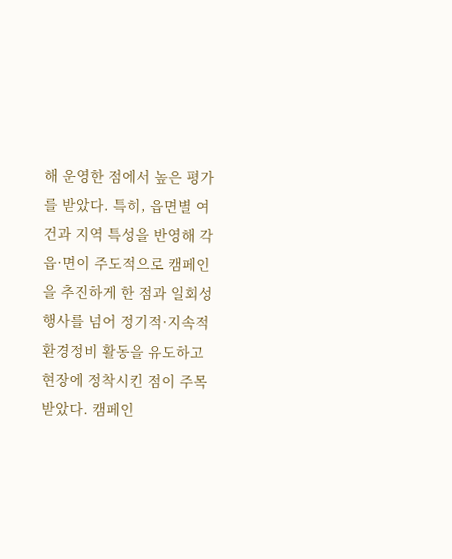해 운영한 점에서 높은 평가를 받았다. 특히, 읍면별 여건과 지역 특성을 반영해 각 읍·면이 주도적으로 캠페인을 추진하게 한 점과 일회성 행사를 넘어 정기적·지속적 환경정비 활동을 유도하고 현장에 정착시킨 점이 주목받았다. 캠페인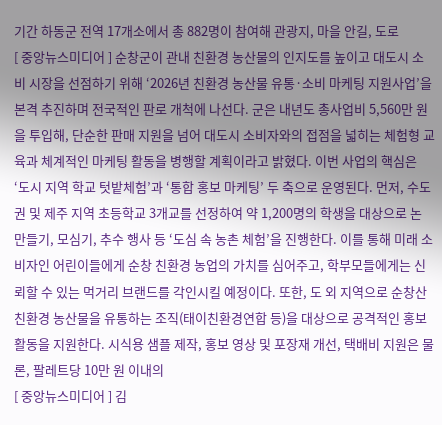기간 하동군 전역 17개소에서 총 882명이 참여해 관광지, 마을 안길, 도로
[ 중앙뉴스미디어 ] 순창군이 관내 친환경 농산물의 인지도를 높이고 대도시 소비 시장을 선점하기 위해 ‘2026년 친환경 농산물 유통·소비 마케팅 지원사업’을 본격 추진하며 전국적인 판로 개척에 나선다. 군은 내년도 총사업비 5,560만 원을 투입해, 단순한 판매 지원을 넘어 대도시 소비자와의 접점을 넓히는 체험형 교육과 체계적인 마케팅 활동을 병행할 계획이라고 밝혔다. 이번 사업의 핵심은 ‘도시 지역 학교 텃밭체험’과 ‘통합 홍보 마케팅’ 두 축으로 운영된다. 먼저, 수도권 및 제주 지역 초등학교 3개교를 선정하여 약 1,200명의 학생을 대상으로 논 만들기, 모심기, 추수 행사 등 ‘도심 속 농촌 체험’을 진행한다. 이를 통해 미래 소비자인 어린이들에게 순창 친환경 농업의 가치를 심어주고, 학부모들에게는 신뢰할 수 있는 먹거리 브랜드를 각인시킬 예정이다. 또한, 도 외 지역으로 순창산 친환경 농산물을 유통하는 조직(태이친환경연합 등)을 대상으로 공격적인 홍보 활동을 지원한다. 시식용 샘플 제작, 홍보 영상 및 포장재 개선, 택배비 지원은 물론, 팔레트당 10만 원 이내의
[ 중앙뉴스미디어 ] 김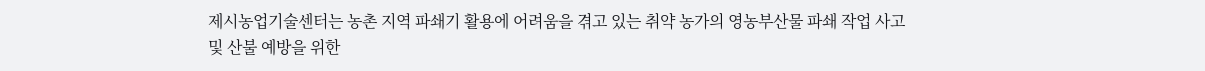제시농업기술센터는 농촌 지역 파쇄기 활용에 어려움을 겪고 있는 취약 농가의 영농부산물 파쇄 작업 사고 및 산불 예방을 위한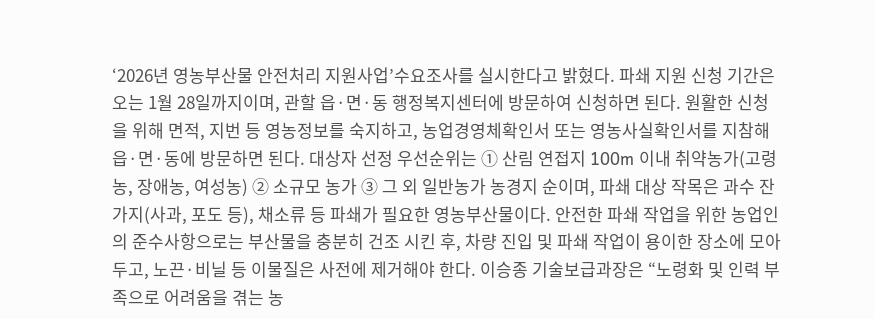‘2026년 영농부산물 안전처리 지원사업’수요조사를 실시한다고 밝혔다. 파쇄 지원 신청 기간은 오는 1월 28일까지이며, 관할 읍·면·동 행정복지센터에 방문하여 신청하면 된다. 원활한 신청을 위해 면적, 지번 등 영농정보를 숙지하고, 농업경영체확인서 또는 영농사실확인서를 지참해 읍·면·동에 방문하면 된다. 대상자 선정 우선순위는 ① 산림 연접지 100m 이내 취약농가(고령농, 장애농, 여성농) ② 소규모 농가 ③ 그 외 일반농가 농경지 순이며, 파쇄 대상 작목은 과수 잔가지(사과, 포도 등), 채소류 등 파쇄가 필요한 영농부산물이다. 안전한 파쇄 작업을 위한 농업인의 준수사항으로는 부산물을 충분히 건조 시킨 후, 차량 진입 및 파쇄 작업이 용이한 장소에 모아두고, 노끈·비닐 등 이물질은 사전에 제거해야 한다. 이승종 기술보급과장은 “노령화 및 인력 부족으로 어려움을 겪는 농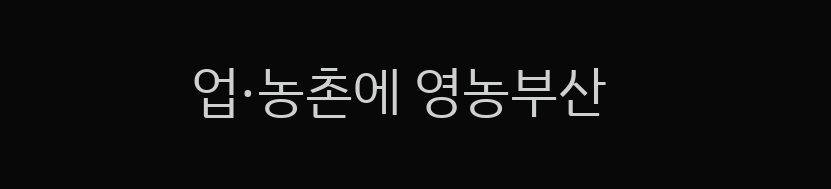업·농촌에 영농부산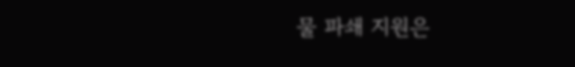물 파쇄 지원은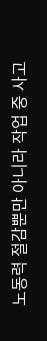노동력 절감뿐만 아니라 작업 중 사고